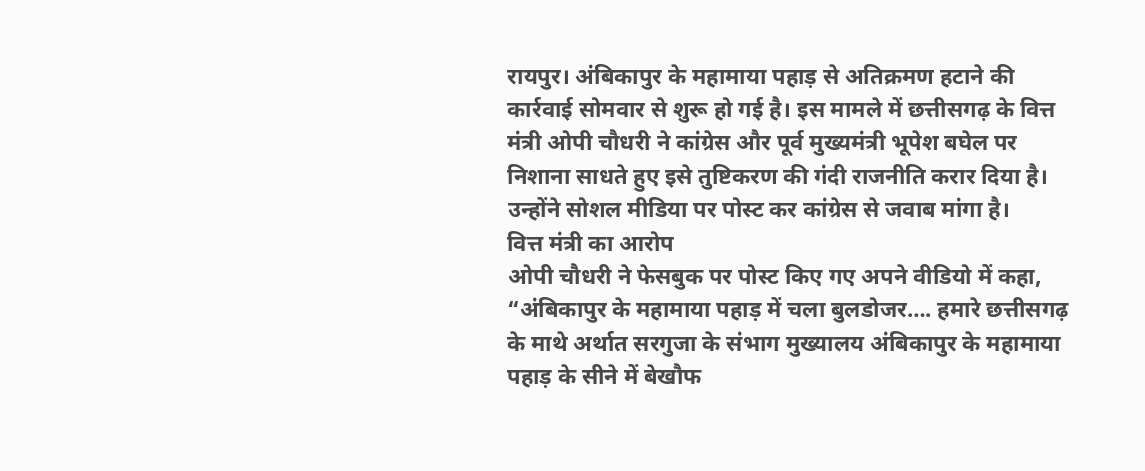रायपुर। अंबिकापुर के महामाया पहाड़ से अतिक्रमण हटाने की कार्रवाई सोमवार से शुरू हो गई है। इस मामले में छत्तीसगढ़ के वित्त मंत्री ओपी चौधरी ने कांग्रेस और पूर्व मुख्यमंत्री भूपेश बघेल पर निशाना साधते हुए इसे तुष्टिकरण की गंदी राजनीति करार दिया है। उन्होंने सोशल मीडिया पर पोस्ट कर कांग्रेस से जवाब मांगा है।
वित्त मंत्री का आरोप
ओपी चौधरी ने फेसबुक पर पोस्ट किए गए अपने वीडियो में कहा, “अंबिकापुर के महामाया पहाड़ में चला बुलडोजर…. हमारे छत्तीसगढ़ के माथे अर्थात सरगुजा के संभाग मुख्यालय अंबिकापुर के महामाया पहाड़ के सीने में बेखौफ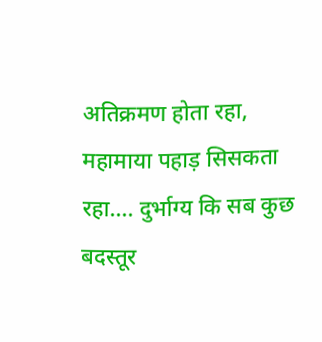अतिक्रमण होता रहा, महामाया पहाड़ सिसकता रहा…. दुर्भाग्य कि सब कुछ बदस्तूर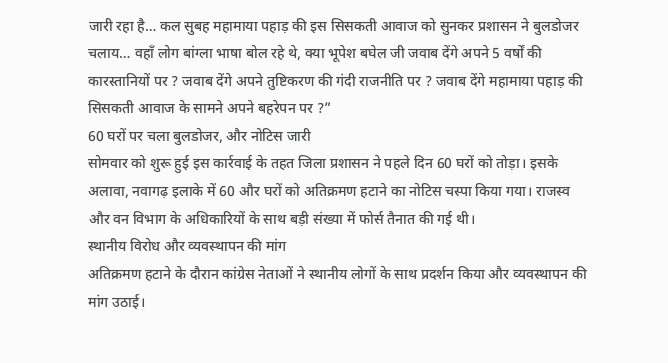जारी रहा है… कल सुबह महामाया पहाड़ की इस सिसकती आवाज को सुनकर प्रशासन ने बुलडोजर चलाय… वहाँ लोग बांग्ला भाषा बोल रहे थे, क्या भूपेश बघेल जी जवाब देंगे अपने 5 वर्षों की कारस्तानियों पर ? जवाब देंगे अपने तुष्टिकरण की गंदी राजनीति पर ? जवाब देंगे महामाया पहाड़ की सिसकती आवाज के सामने अपने बहरेपन पर ?”
60 घरों पर चला बुलडोजर, और नोटिस जारी
सोमवार को शुरू हुई इस कार्रवाई के तहत जिला प्रशासन ने पहले दिन 60 घरों को तोड़ा। इसके अलावा, नवागढ़ इलाके में 60 और घरों को अतिक्रमण हटाने का नोटिस चस्पा किया गया। राजस्व और वन विभाग के अधिकारियों के साथ बड़ी संख्या में फोर्स तैनात की गई थी।
स्थानीय विरोध और व्यवस्थापन की मांग
अतिक्रमण हटाने के दौरान कांग्रेस नेताओं ने स्थानीय लोगों के साथ प्रदर्शन किया और व्यवस्थापन की मांग उठाई।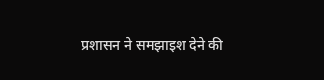प्रशासन ने समझाइश देने की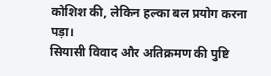कोशिश की, लेकिन हल्का बल प्रयोग करना पड़ा।
सियासी विवाद और अतिक्रमण की पुष्टि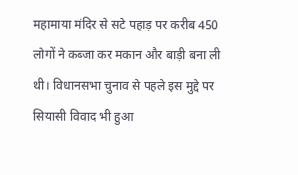महामाया मंदिर से सटे पहाड़ पर करीब 450 लोगों ने कब्जा कर मकान और बाड़ी बना ली थी। विधानसभा चुनाव से पहले इस मुद्दे पर सियासी विवाद भी हुआ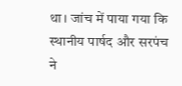था। जांच में पाया गया कि स्थानीय पार्षद और सरपंच ने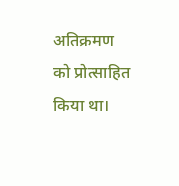अतिक्रमण को प्रोत्साहित किया था।